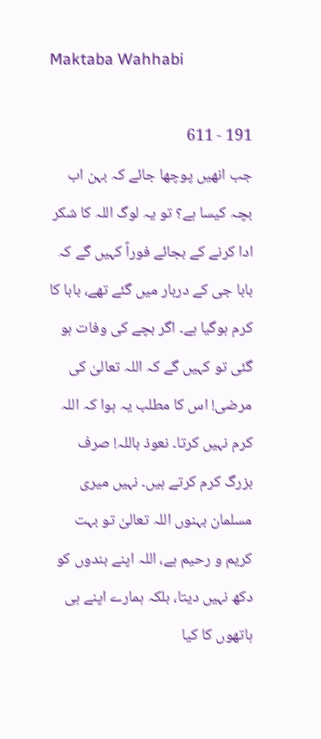Maktaba Wahhabi

191 - 611
جب انھیں پوچھا جائے کہ بہن اب بچہ کیسا ہے؟ تو یہ لوگ اللہ کا شکر ادا کرنے کے بجائے فوراً کہیں گے کہ بابا جی کے دربار میں گئے تھے، بابا کا کرم ہوگیا ہے۔ اگر بچے کی وفات ہو گئی تو کہیں گے کہ اللہ تعالیٰ کی مرضی! اس کا مطلب یہ ہوا کہ اللہ کرم نہیں کرتا۔ نعوذ باللہ! صرف بزرگ کرم کرتے ہیں۔ نہیں میری مسلمان بہنوں اللہ تعالیٰ تو بہت کریم و رحیم ہے، اللہ اپنے بندوں کو دکھ نہیں دیتا، بلکہ ہمارے اپنے ہی ہاتھوں کا کیا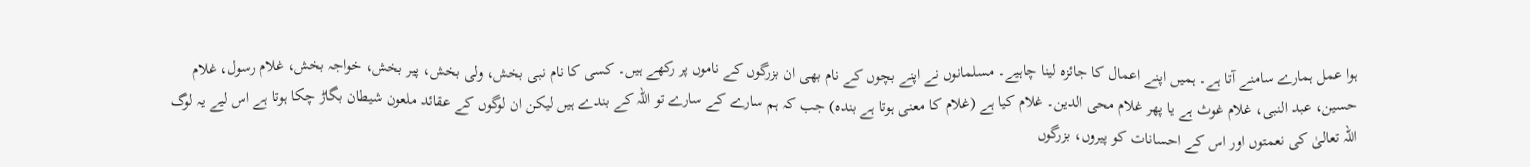ہوا عمل ہمارے سامنے آتا ہے۔ ہمیں اپنے اعمال کا جائزہ لینا چاہیے۔ مسلمانوں نے اپنے بچوں کے نام بھی ان بزرگوں کے ناموں پر رکھے ہیں۔ کسی کا نام نبی بخش، ولی بخش، پیر بخش، خواجہ بخش، غلام رسول، غلام حسین، عبد النبی، غلام غوث ہے یا پھر غلام محی الدین۔ غلام کیا ہے (غلام کا معنی ہوتا ہے بندہ) جب کہ ہم سارے کے سارے تو اللہ کے بندے ہیں لیکن ان لوگوں کے عقائد ملعون شیطان بگاڑ چکا ہوتا ہے اس لیے یہ لوگ اللہ تعالیٰ کی نعمتوں اور اس کے احسانات کو پیروں، بزرگوں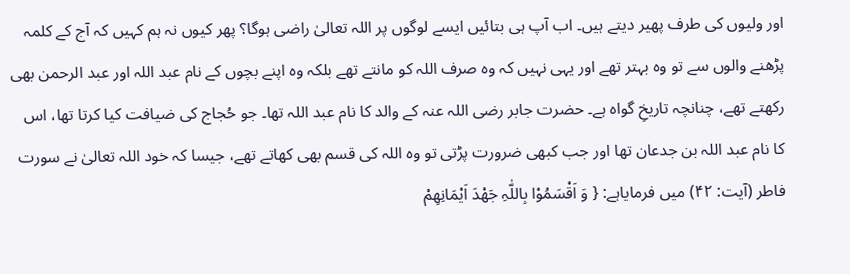اور ولیوں کی طرف پھیر دیتے ہیں۔ اب آپ ہی بتائیں ایسے لوگوں پر اللہ تعالیٰ راضی ہوگا؟ پھر کیوں نہ ہم کہیں کہ آج کے کلمہ پڑھنے والوں سے تو وہ بہتر تھے اور یہی نہیں کہ وہ صرف اللہ کو مانتے تھے بلکہ وہ اپنے بچوں کے نام عبد اللہ اور عبد الرحمن بھی رکھتے تھے، چنانچہ تاریخِ گواہ ہے۔ حضرت جابر رضی اللہ عنہ کے والد کا نام عبد اللہ تھا۔ جو حُجاج کی ضیافت کیا کرتا تھا، اس کا نام عبد اللہ بن جدعان تھا اور جب کبھی ضرورت پڑتی تو وہ اللہ کی قسم بھی کھاتے تھے، جیسا کہ خود اللہ تعالیٰ نے سورت فاطر (آیت: ۴۲) میں فرمایاہے: { وَ اَقْسَمُوْا بِاللّٰہِ جَھْدَ اَیْمَانِھِمْ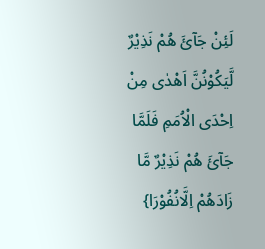لَئِنْ جَآئَ ھُمْ نَذِیْرٌ لَّیَکُوْنُنَّ اَھْدٰی مِنْ اِحْدَی الْاُمَمِ فَلَمَّا جَآئَ ھُمْ نَذِیْرٌ مَّا زَادَھُمْ اِلَّانُفُوْرَا}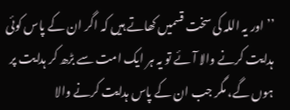’’ اور یہ اللہ کی سخت قسمیں کھاتے ہیں کہ اگر ان کے پاس کوئی ہدایت کرنے والا آئے تو یہ ہر ایک امت سے بڑھ کر ہدایت پر ہوں گے، مگر جب ان کے پاس ہدایت کرنے والا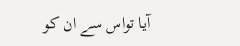آیا تواس سے ان کو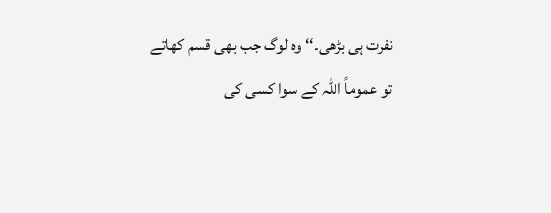نفرت ہی بڑھی۔‘‘ وہ لوگ جب بھی قسم کھاتے تو عموماً اللہ کے سوا کسی کی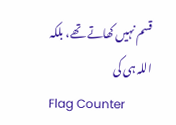قسم نہیں کھاتے تھے، بلکہ اللہ ہی کی
Flag Counter